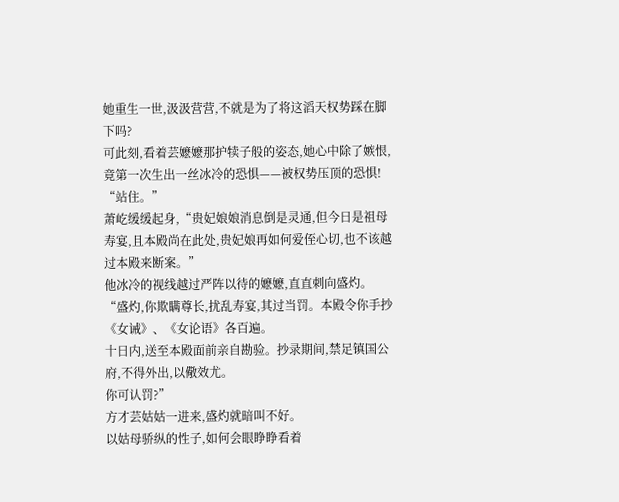她重生一世,汲汲营营,不就是为了将这滔天权势踩在脚下吗?
可此刻,看着芸嬷嬷那护犊子般的姿态,她心中除了嫉恨,竟第一次生出一丝冰冷的恐惧——被权势压顶的恐惧!
“站住。”
萧屹缓缓起身,“贵妃娘娘消息倒是灵通,但今日是祖母寿宴,且本殿尚在此处,贵妃娘再如何爱侄心切,也不该越过本殿来断案。”
他冰冷的视线越过严阵以待的嬷嬷,直直刺向盛灼。
“盛灼,你欺瞒尊长,扰乱寿宴,其过当罚。本殿令你手抄《女诫》、《女论语》各百遍。
十日内,送至本殿面前亲自勘验。抄录期间,禁足镇国公府,不得外出,以儆效尤。
你可认罚?”
方才芸姑姑一进来,盛灼就暗叫不好。
以姑母骄纵的性子,如何会眼睁睁看着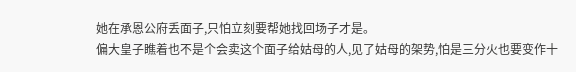她在承恩公府丢面子,只怕立刻要帮她找回场子才是。
偏大皇子瞧着也不是个会卖这个面子给姑母的人,见了姑母的架势,怕是三分火也要变作十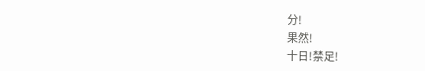分!
果然!
十日!禁足!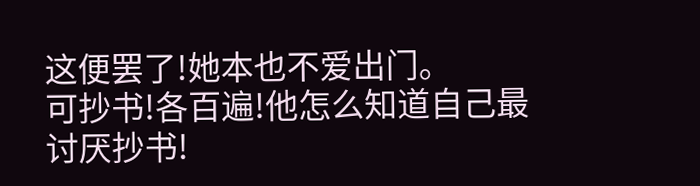这便罢了!她本也不爱出门。
可抄书!各百遍!他怎么知道自己最讨厌抄书!